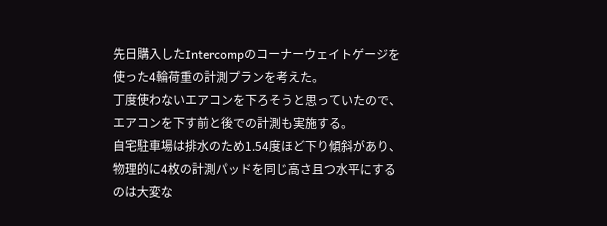先日購入したIntercompのコーナーウェイトゲージを使った4輪荷重の計測プランを考えた。
丁度使わないエアコンを下ろそうと思っていたので、エアコンを下す前と後での計測も実施する。
自宅駐車場は排水のため1.54度ほど下り傾斜があり、物理的に4枚の計測パッドを同じ高さ且つ水平にするのは大変な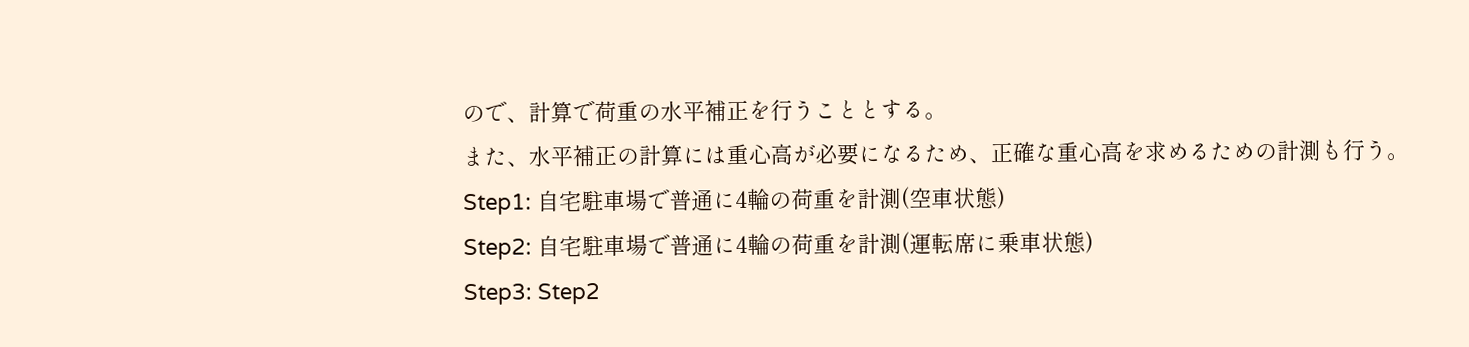ので、計算で荷重の水平補正を行うこととする。
また、水平補正の計算には重心高が必要になるため、正確な重心高を求めるための計測も行う。
Step1: 自宅駐車場で普通に4輪の荷重を計測(空車状態)
Step2: 自宅駐車場で普通に4輪の荷重を計測(運転席に乗車状態)
Step3: Step2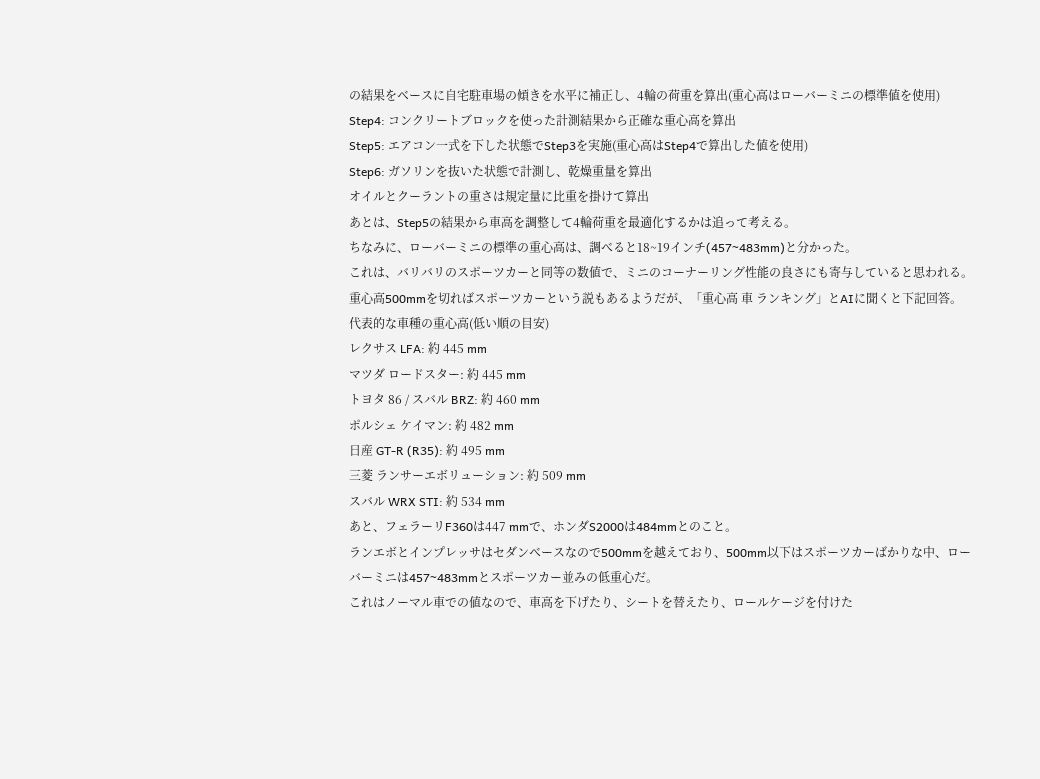の結果をベースに自宅駐車場の傾きを水平に補正し、4輪の荷重を算出(重心高はローバーミニの標準値を使用)
Step4: コンクリートブロックを使った計測結果から正確な重心高を算出
Step5: エアコン一式を下した状態でStep3を実施(重心高はStep4で算出した値を使用)
Step6: ガソリンを抜いた状態で計測し、乾燥重量を算出
オイルとクーラントの重さは規定量に比重を掛けて算出
あとは、Step5の結果から車高を調整して4輪荷重を最適化するかは追って考える。
ちなみに、ローバーミニの標準の重心高は、調べると18~19インチ(457~483mm)と分かった。
これは、バリバリのスポーツカーと同等の数値で、ミニのコーナーリング性能の良さにも寄与していると思われる。
重心高500mmを切ればスポーツカーという説もあるようだが、「重心高 車 ランキング」とAIに聞くと下記回答。
代表的な車種の重心高(低い順の目安)
レクサス LFA: 約 445 mm
マツダ ロードスター: 約 445 mm
トヨタ 86 / スバル BRZ: 約 460 mm
ポルシェ ケイマン: 約 482 mm
日産 GT-R (R35): 約 495 mm
三菱 ランサーエボリューション: 約 509 mm
スバル WRX STI: 約 534 mm
あと、フェラーリF360は447 mmで、ホンダS2000は484mmとのこと。
ランエボとインプレッサはセダンベースなので500mmを越えており、500mm以下はスポーツカーばかりな中、ローバーミニは457~483mmとスポーツカー並みの低重心だ。
これはノーマル車での値なので、車高を下げたり、シートを替えたり、ロールケージを付けた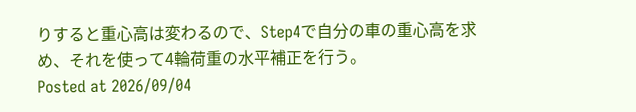りすると重心高は変わるので、Step4で自分の車の重心高を求め、それを使って4輪荷重の水平補正を行う。
Posted at 2026/09/04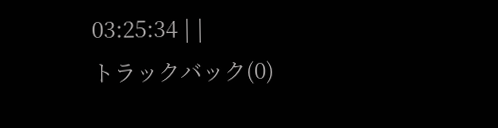03:25:34 | |
トラックバック(0)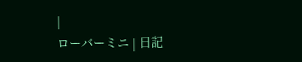|
ローバーミニ | 日記